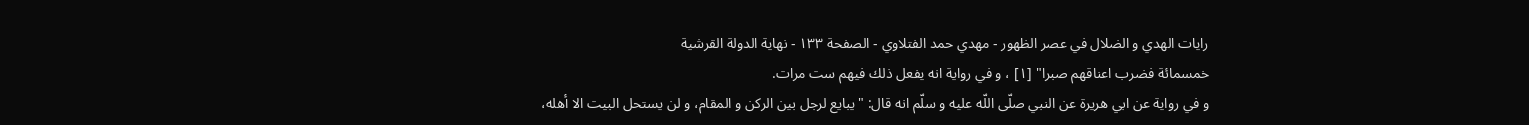رايات الهدي و الضلال في عصر الظهور - مهدي حمد الفتلاوي - الصفحة ١٣٣ - نهاية الدولة القرشية
خمسمائة فضرب اعناقهم صبرا" [١] ، و في رواية انه يفعل ذلك فيهم ست مرات.
و في رواية عن ابي هريرة عن النبي صلّى اللّه عليه و سلّم انه قال: "يبايع لرجل بين الركن و المقام، و لن يستحل البيت الا أهله،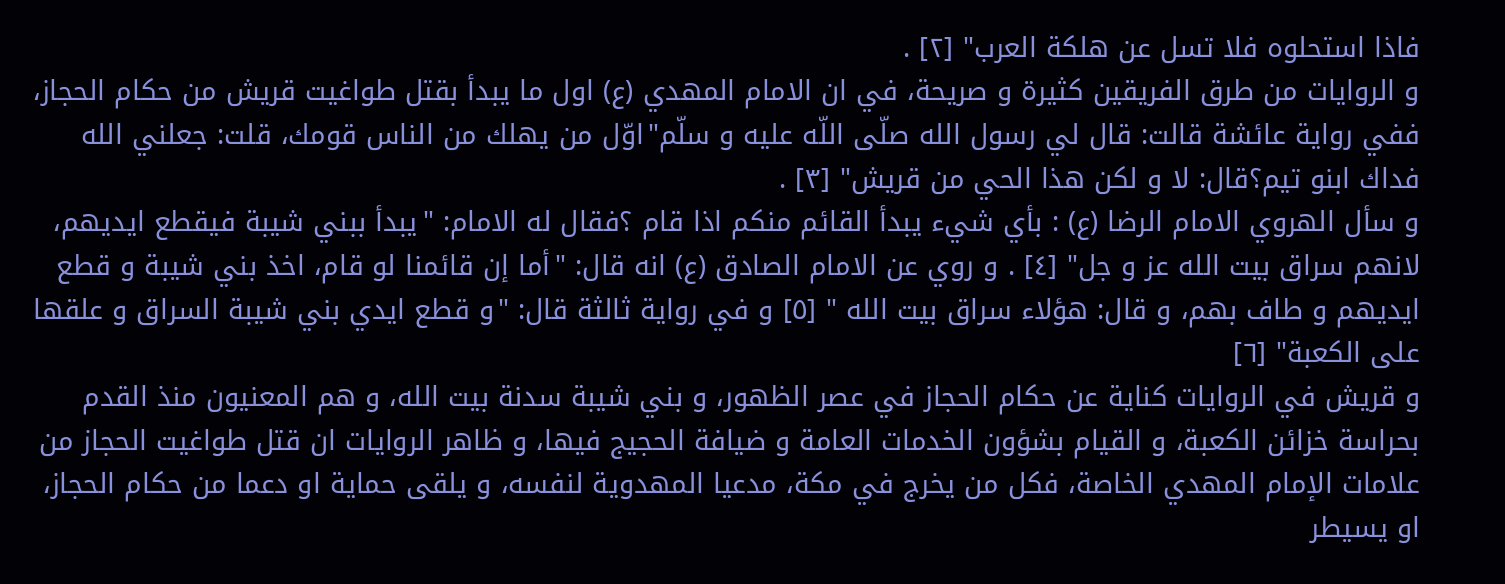فاذا استحلوه فلا تسل عن هلكة العرب" [٢] .
و الروايات من طرق الفريقين كثيرة و صريحة، في ان الامام المهدي (ع) اول ما يبدأ بقتل طواغيت قريش من حكام الحجاز، ففي رواية عائشة قالت: قال لي رسول الله صلّى اللّه عليه و سلّم"اوّل من يهلك من الناس قومك، قلت: جعلني الله فداك ابنو تيم؟قال: لا و لكن هذا الحي من قريش" [٣] .
و سأل الهروي الامام الرضا (ع) : بأي شيء يبدأ القائم منكم اذا قام ؟فقال له الامام: "يبدأ ببني شيبة فيقطع ايديهم، لانهم سراق بيت الله عز و جل" [٤] . و روي عن الامام الصادق (ع) انه قال: "أما إن قائمنا لو قام، اخذ بني شيبة و قطع ايديهم و طاف بهم، و قال: هؤلاء سراق بيت الله " [٥] و في رواية ثالثة قال: "و قطع ايدي بني شيبة السراق و علقها على الكعبة" [٦]
و قريش في الروايات كناية عن حكام الحجاز في عصر الظهور، و بني شيبة سدنة بيت الله، و هم المعنيون منذ القدم بحراسة خزائن الكعبة، و القيام بشؤون الخدمات العامة و ضيافة الحجيج فيها، و ظاهر الروايات ان قتل طواغيت الحجاز من علامات الإمام المهدي الخاصة، فكل من يخرج في مكة، مدعيا المهدوية لنفسه، و يلقى حماية او دعما من حكام الحجاز، او يسيطر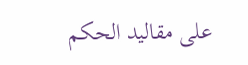على مقاليد الحكم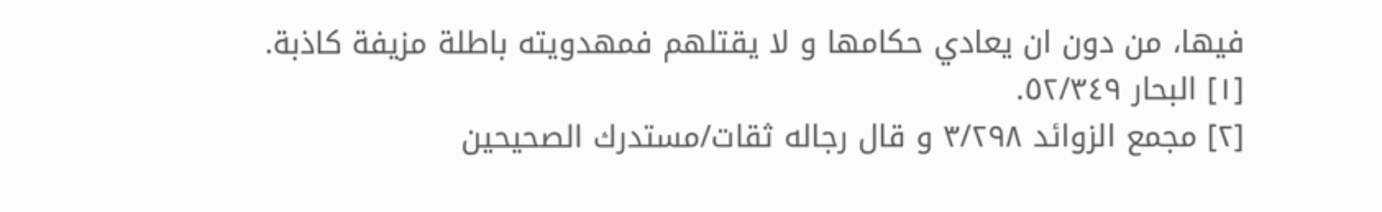فيها، من دون ان يعادي حكامها و لا يقتلهم فمهدويته باطلة مزيفة كاذبة.
[١] البحار ٥٢/٣٤٩.
[٢] مجمع الزوائد ٣/٢٩٨ و قال رجاله ثقات/مستدرك الصحيحين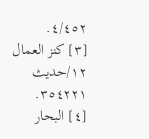٤/٤٥٢.
[٣] كنز العمال ١٢/حديث ٣٥٤٢٢١.
[٤] البحار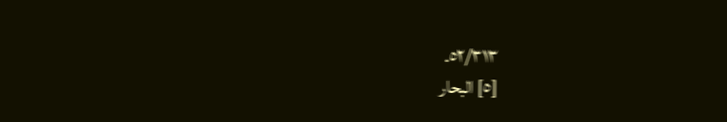٥٢/٣١٣.
[٥] البحار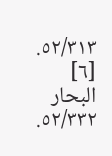٥٢/٣١٣.
[٦] البحار ٥٢/٣٣٢.